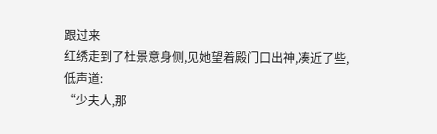跟过来
红绣走到了杜景意身侧,见她望着殿门口出神,凑近了些,低声道:
“少夫人,那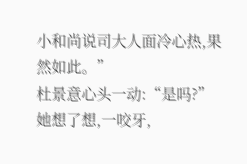小和尚说司大人面冷心热,果然如此。”
杜景意心头一动:“是吗?”
她想了想,一咬牙,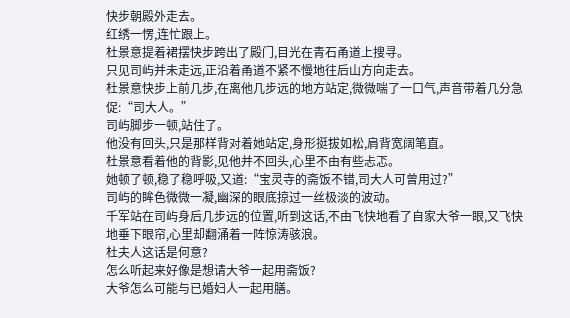快步朝殿外走去。
红绣一愣,连忙跟上。
杜景意提着裙摆快步跨出了殿门,目光在青石甬道上搜寻。
只见司屿并未走远,正沿着甬道不紧不慢地往后山方向走去。
杜景意快步上前几步,在离他几步远的地方站定,微微喘了一口气,声音带着几分急促:“司大人。”
司屿脚步一顿,站住了。
他没有回头,只是那样背对着她站定,身形挺拔如松,肩背宽阔笔直。
杜景意看着他的背影,见他并不回头,心里不由有些忐忑。
她顿了顿,稳了稳呼吸,又道:“宝灵寺的斋饭不错,司大人可曾用过?”
司屿的眸色微微一凝,幽深的眼底掠过一丝极淡的波动。
千军站在司屿身后几步远的位置,听到这话,不由飞快地看了自家大爷一眼,又飞快地垂下眼帘,心里却翻涌着一阵惊涛骇浪。
杜夫人这话是何意?
怎么听起来好像是想请大爷一起用斋饭?
大爷怎么可能与已婚妇人一起用膳。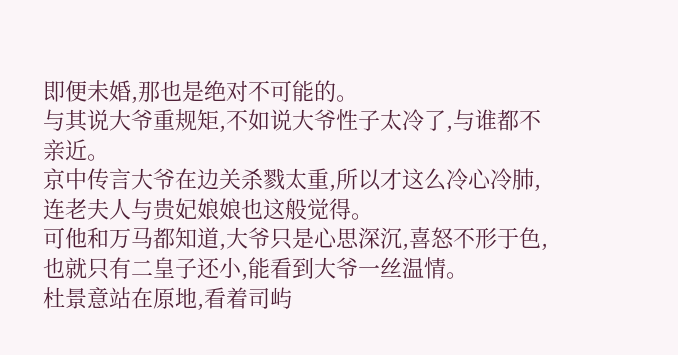即便未婚,那也是绝对不可能的。
与其说大爷重规矩,不如说大爷性子太冷了,与谁都不亲近。
京中传言大爷在边关杀戮太重,所以才这么冷心冷肺,连老夫人与贵妃娘娘也这般觉得。
可他和万马都知道,大爷只是心思深沉,喜怒不形于色,也就只有二皇子还小,能看到大爷一丝温情。
杜景意站在原地,看着司屿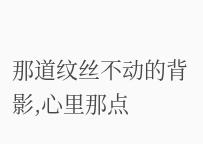那道纹丝不动的背影,心里那点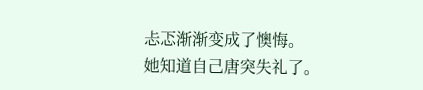忐忑渐渐变成了懊悔。
她知道自己唐突失礼了。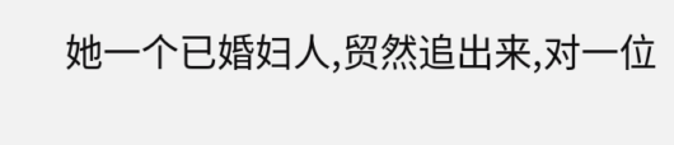她一个已婚妇人,贸然追出来,对一位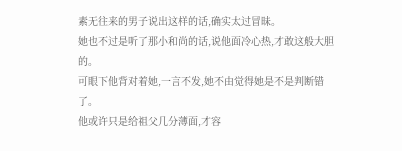素无往来的男子说出这样的话,确实太过冒昧。
她也不过是听了那小和尚的话,说他面冷心热,才敢这般大胆的。
可眼下他背对着她,一言不发,她不由觉得她是不是判断错了。
他或许只是给祖父几分薄面,才容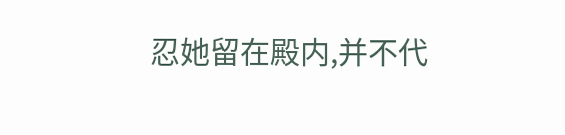忍她留在殿内,并不代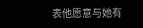表他愿意与她有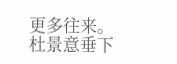更多往来。
杜景意垂下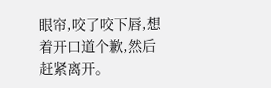眼帘,咬了咬下唇,想着开口道个歉,然后赶紧离开。